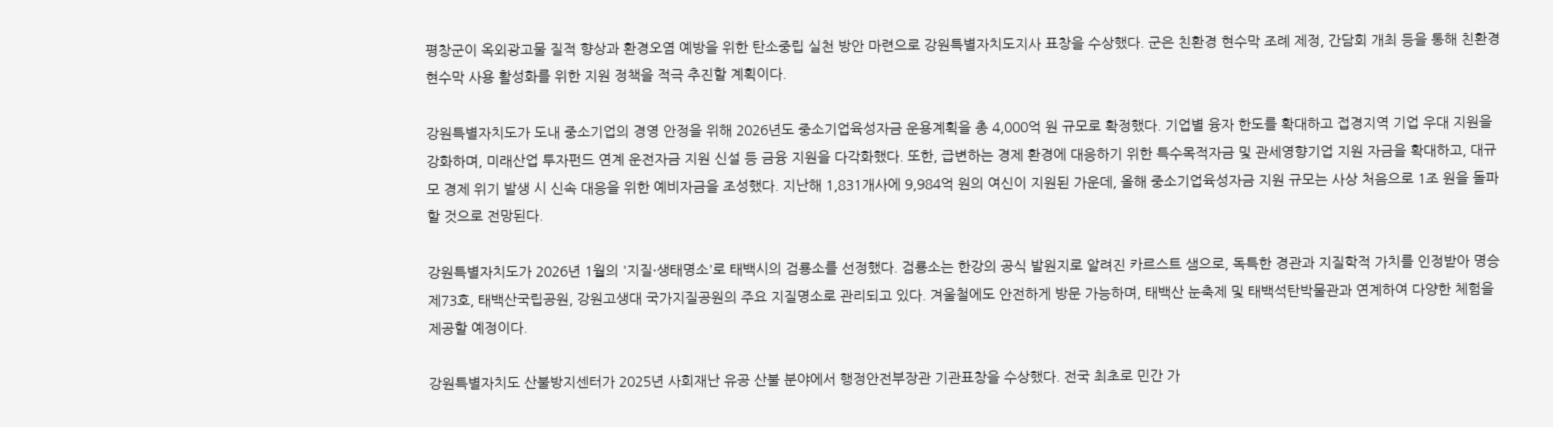평창군이 옥외광고물 질적 향상과 환경오염 예방을 위한 탄소중립 실천 방안 마련으로 강원특별자치도지사 표창을 수상했다. 군은 친환경 현수막 조례 제정, 간담회 개최 등을 통해 친환경 현수막 사용 활성화를 위한 지원 정책을 적극 추진할 계획이다.

강원특별자치도가 도내 중소기업의 경영 안정을 위해 2026년도 중소기업육성자금 운용계획을 총 4,000억 원 규모로 확정했다. 기업별 융자 한도를 확대하고 접경지역 기업 우대 지원을 강화하며, 미래산업 투자펀드 연계 운전자금 지원 신설 등 금융 지원을 다각화했다. 또한, 급변하는 경제 환경에 대응하기 위한 특수목적자금 및 관세영향기업 지원 자금을 확대하고, 대규모 경제 위기 발생 시 신속 대응을 위한 예비자금을 조성했다. 지난해 1,831개사에 9,984억 원의 여신이 지원된 가운데, 올해 중소기업육성자금 지원 규모는 사상 처음으로 1조 원을 돌파할 것으로 전망된다.

강원특별자치도가 2026년 1월의 '지질·생태명소'로 태백시의 검룡소를 선정했다. 검룡소는 한강의 공식 발원지로 알려진 카르스트 샘으로, 독특한 경관과 지질학적 가치를 인정받아 명승 제73호, 태백산국립공원, 강원고생대 국가지질공원의 주요 지질명소로 관리되고 있다. 겨울철에도 안전하게 방문 가능하며, 태백산 눈축제 및 태백석탄박물관과 연계하여 다양한 체험을 제공할 예정이다.

강원특별자치도 산불방지센터가 2025년 사회재난 유공 산불 분야에서 행정안전부장관 기관표창을 수상했다. 전국 최초로 민간 가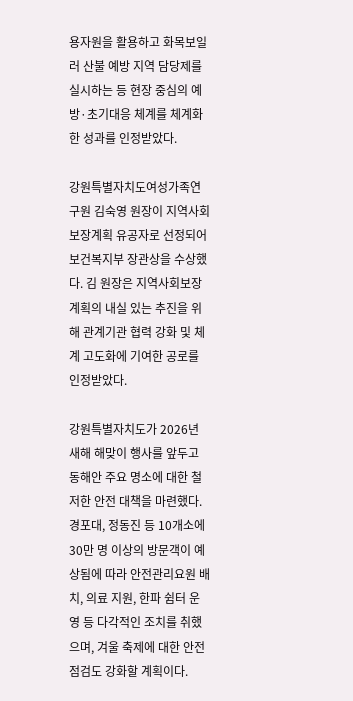용자원을 활용하고 화목보일러 산불 예방 지역 담당제를 실시하는 등 현장 중심의 예방·초기대응 체계를 체계화한 성과를 인정받았다.

강원특별자치도여성가족연구원 김숙영 원장이 지역사회보장계획 유공자로 선정되어 보건복지부 장관상을 수상했다. 김 원장은 지역사회보장계획의 내실 있는 추진을 위해 관계기관 협력 강화 및 체계 고도화에 기여한 공로를 인정받았다.

강원특별자치도가 2026년 새해 해맞이 행사를 앞두고 동해안 주요 명소에 대한 철저한 안전 대책을 마련했다. 경포대, 정동진 등 10개소에 30만 명 이상의 방문객이 예상됨에 따라 안전관리요원 배치, 의료 지원, 한파 쉼터 운영 등 다각적인 조치를 취했으며, 겨울 축제에 대한 안전 점검도 강화할 계획이다.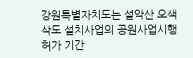강원특별자치도는 설악산 오색삭도 설치사업의 공원사업시행허가 기간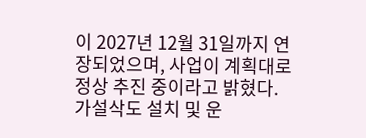이 2027년 12월 31일까지 연장되었으며, 사업이 계획대로 정상 추진 중이라고 밝혔다. 가설삭도 설치 및 운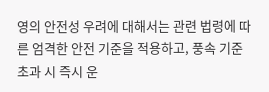영의 안전성 우려에 대해서는 관련 법령에 따른 엄격한 안전 기준을 적용하고, 풍속 기준 초과 시 즉시 운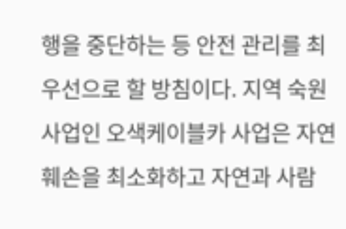행을 중단하는 등 안전 관리를 최우선으로 할 방침이다. 지역 숙원사업인 오색케이블카 사업은 자연 훼손을 최소화하고 자연과 사람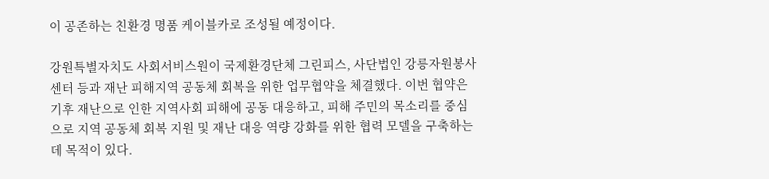이 공존하는 친환경 명품 케이블카로 조성될 예정이다.

강원특별자치도 사회서비스원이 국제환경단체 그린피스, 사단법인 강릉자원봉사센터 등과 재난 피해지역 공동체 회복을 위한 업무협약을 체결했다. 이번 협약은 기후 재난으로 인한 지역사회 피해에 공동 대응하고, 피해 주민의 목소리를 중심으로 지역 공동체 회복 지원 및 재난 대응 역량 강화를 위한 협력 모델을 구축하는 데 목적이 있다.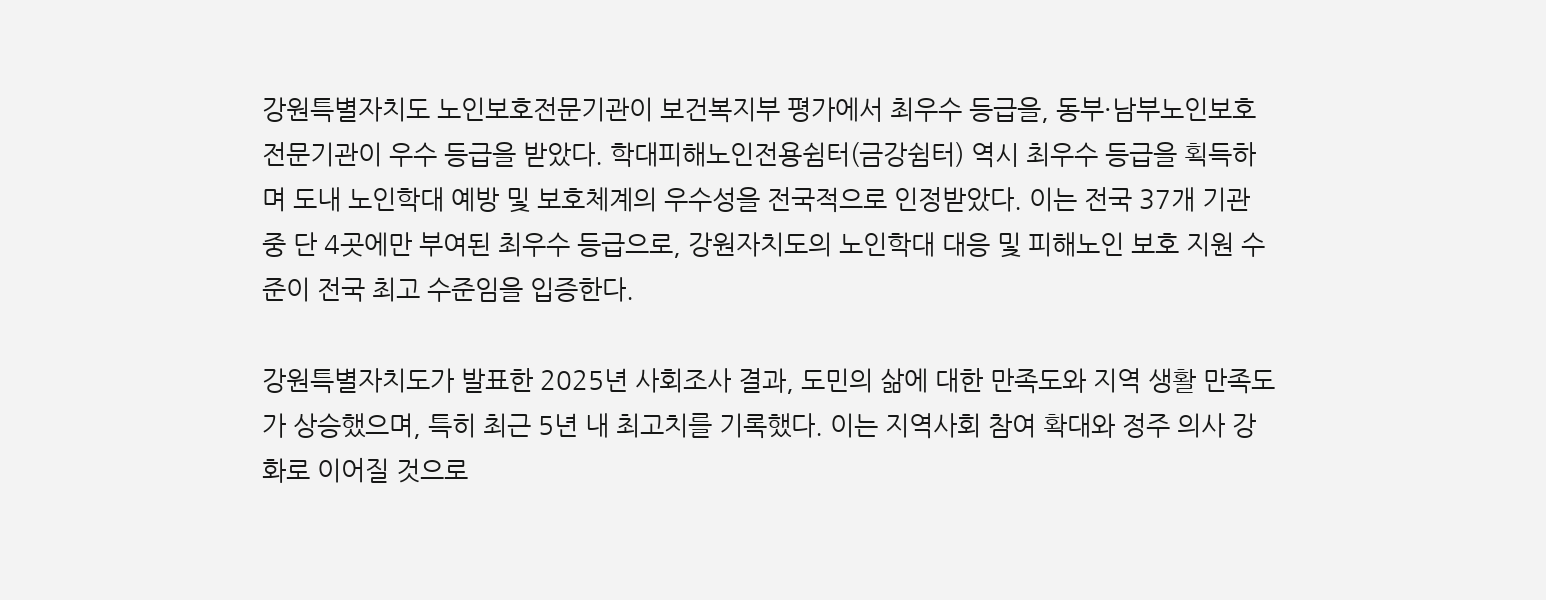강원특별자치도 노인보호전문기관이 보건복지부 평가에서 최우수 등급을, 동부·남부노인보호전문기관이 우수 등급을 받았다. 학대피해노인전용쉼터(금강쉼터) 역시 최우수 등급을 획득하며 도내 노인학대 예방 및 보호체계의 우수성을 전국적으로 인정받았다. 이는 전국 37개 기관 중 단 4곳에만 부여된 최우수 등급으로, 강원자치도의 노인학대 대응 및 피해노인 보호 지원 수준이 전국 최고 수준임을 입증한다.

강원특별자치도가 발표한 2025년 사회조사 결과, 도민의 삶에 대한 만족도와 지역 생활 만족도가 상승했으며, 특히 최근 5년 내 최고치를 기록했다. 이는 지역사회 참여 확대와 정주 의사 강화로 이어질 것으로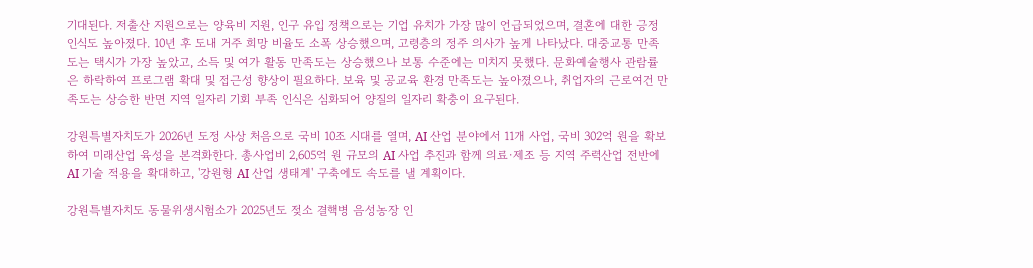기대된다. 저출산 지원으로는 양육비 지원, 인구 유입 정책으로는 기업 유치가 가장 많이 언급되었으며, 결혼에 대한 긍정 인식도 높아졌다. 10년 후 도내 거주 희망 비율도 소폭 상승했으며, 고령층의 정주 의사가 높게 나타났다. 대중교통 만족도는 택시가 가장 높았고, 소득 및 여가 활동 만족도는 상승했으나 보통 수준에는 미치지 못했다. 문화예술행사 관람률은 하락하여 프로그램 확대 및 접근성 향상이 필요하다. 보육 및 공교육 환경 만족도는 높아졌으나, 취업자의 근로여건 만족도는 상승한 반면 지역 일자리 기회 부족 인식은 심화되어 양질의 일자리 확충이 요구된다.

강원특별자치도가 2026년 도정 사상 처음으로 국비 10조 시대를 열며, AI 산업 분야에서 11개 사업, 국비 302억 원을 확보하여 미래산업 육성을 본격화한다. 총사업비 2,605억 원 규모의 AI 사업 추진과 함께 의료·제조 등 지역 주력산업 전반에 AI 기술 적용을 확대하고, '강원형 AI 산업 생태계' 구축에도 속도를 낼 계획이다.

강원특별자치도 동물위생시험소가 2025년도 젖소 결핵병 음성농장 인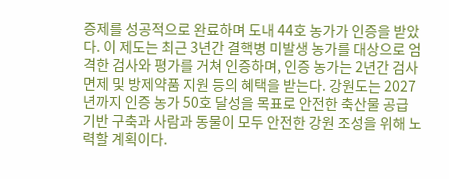증제를 성공적으로 완료하며 도내 44호 농가가 인증을 받았다. 이 제도는 최근 3년간 결핵병 미발생 농가를 대상으로 엄격한 검사와 평가를 거쳐 인증하며, 인증 농가는 2년간 검사 면제 및 방제약품 지원 등의 혜택을 받는다. 강원도는 2027년까지 인증 농가 50호 달성을 목표로 안전한 축산물 공급 기반 구축과 사람과 동물이 모두 안전한 강원 조성을 위해 노력할 계획이다.